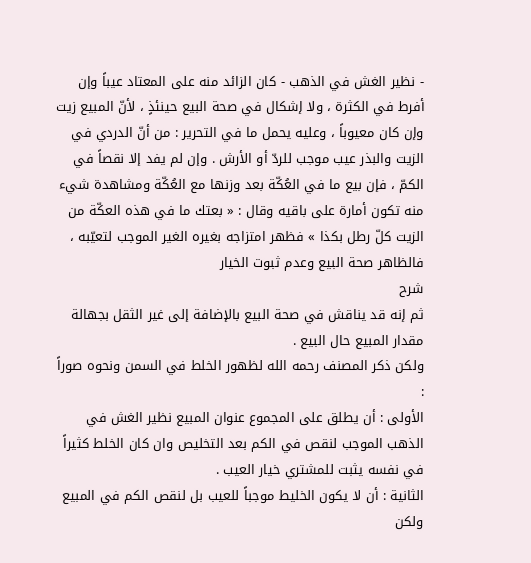- نظير الغش في الذهب - كان الزائد منه على المعتاد عيباً وإن أفرط في الكثرة ، ولا إشكال في صحة البيع حينئذٍ ، لأنّ المبيع زيت وإن كان معيوباً ، وعليه يحمل ما في التحرير : من أنّ الدردي في الزيت والبذر عيب موجب للردّ أو الأرش . وإن لم يفد إلا نقصاً في الكمّ ، فإن بيع ما في العُكّة بعد وزنها مع العُكّة ومشاهدة شيء منه تكون أمارة على باقيه وقال : « بعتك ما في هذه العكّة من الزيت كلّ رطل بكذا » فظهر امتزاجه بغيره الغير الموجب لتعيّبه ، فالظاهر صحة البيع وعدم ثبوت الخيار
شرح
ثم إنه قد يناقش في صحة البيع بالإضافة إلى غير الثقل بجهالة مقدار المبيع حال البيع .
ولكن ذكر المصنف رحمه الله لظهور الخلط في السمن ونحوه صوراً :
الأولى : أن يطلق على المجموع عنوان المبيع نظير الغش في الذهب الموجب لنقص في الكم بعد التخليص وان كان الخلط كثيراً في نفسه يثبت للمشتري خيار العيب .
الثانية : أن لا يكون الخليط موجباً للعيب بل لنقص الكم في المبيع ولكن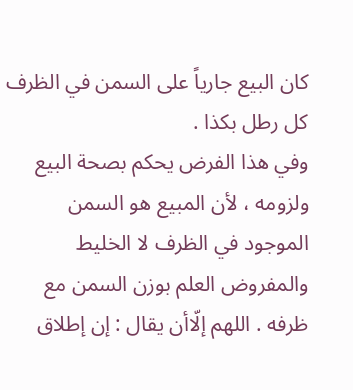كان البيع جارياً على السمن في الظرف كل رطل بكذا .
وفي هذا الفرض يحكم بصحة البيع ولزومه ، لأن المبيع هو السمن الموجود في الظرف لا الخليط والمفروض العلم بوزن السمن مع ظرفه . اللهم إلّاأن يقال : إن إطلاق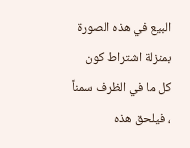البيع في هذه الصورة بمنزلة اشتراط كون كل ما في الظرف سمناً ، فيلحق هذه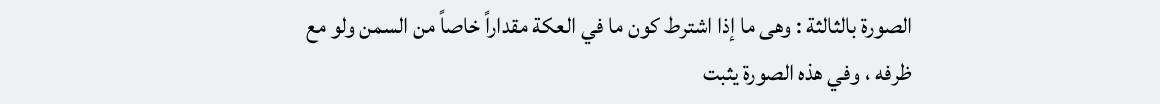الصورة بالثالثة : وهى ما إذا اشترط كون ما في العكة مقداراً خاصاً من السمن ولو مع ظرفه ، وفي هذه الصورة يثبت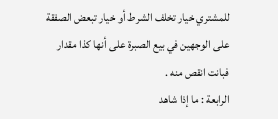للمشتري خيار تخلف الشرط أو خيار تبعض الصفقة على الوجهين في بيع الصبرة على أنها كذا مقدار فبانت انقص منه .
الرابعة : ما إذا شاهد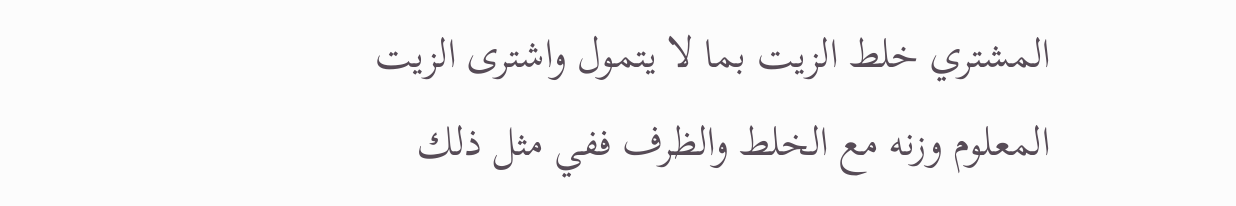المشتري خلط الزيت بما لا يتمول واشترى الزيت المعلوم وزنه مع الخلط والظرف ففي مثل ذلك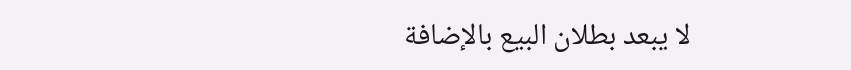لا يبعد بطلان البيع بالإضافة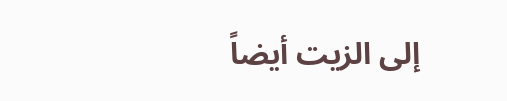إلى الزيت أيضاً